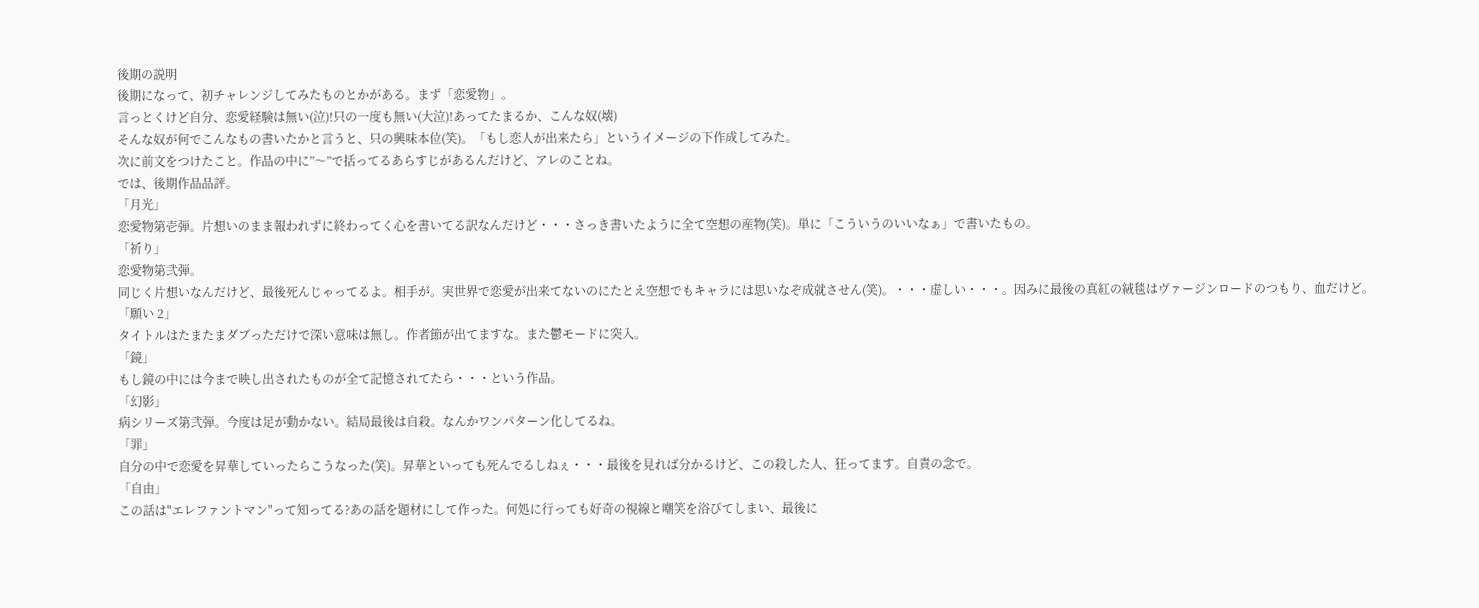後期の説明
後期になって、初チャレンジしてみたものとかがある。まず「恋愛物」。
言っとくけど自分、恋愛経験は無い(泣)!只の一度も無い(大泣)!あってたまるか、こんな奴(壊)
そんな奴が何でこんなもの書いたかと言うと、只の興味本位(笑)。「もし恋人が出来たら」というイメージの下作成してみた。
次に前文をつけたこと。作品の中に”〜”で括ってるあらすじがあるんだけど、アレのことね。
では、後期作品品評。
「月光」
恋愛物第壱弾。片想いのまま報われずに終わってく心を書いてる訳なんだけど・・・さっき書いたように全て空想の産物(笑)。単に「こういうのいいなぁ」で書いたもの。
「祈り」
恋愛物第弐弾。
同じく片想いなんだけど、最後死んじゃってるよ。相手が。実世界で恋愛が出来てないのにたとえ空想でもキャラには思いなぞ成就させん(笑)。・・・虚しい・・・。因みに最後の真紅の絨毯はヴァージンロードのつもり、血だけど。
「願い 2」
タイトルはたまたまダブっただけで深い意味は無し。作者節が出てますな。また鬱モードに突入。
「鏡」
もし鏡の中には今まで映し出されたものが全て記憶されてたら・・・という作品。
「幻影」
病シリーズ第弐弾。今度は足が動かない。結局最後は自殺。なんかワンパターン化してるね。
「罪」
自分の中で恋愛を昇華していったらこうなった(笑)。昇華といっても死んでるしねぇ・・・最後を見れば分かるけど、この殺した人、狂ってます。自責の念で。
「自由」
この話は"エレファントマン"って知ってる?あの話を題材にして作った。何処に行っても好奇の視線と嘲笑を浴びてしまい、最後に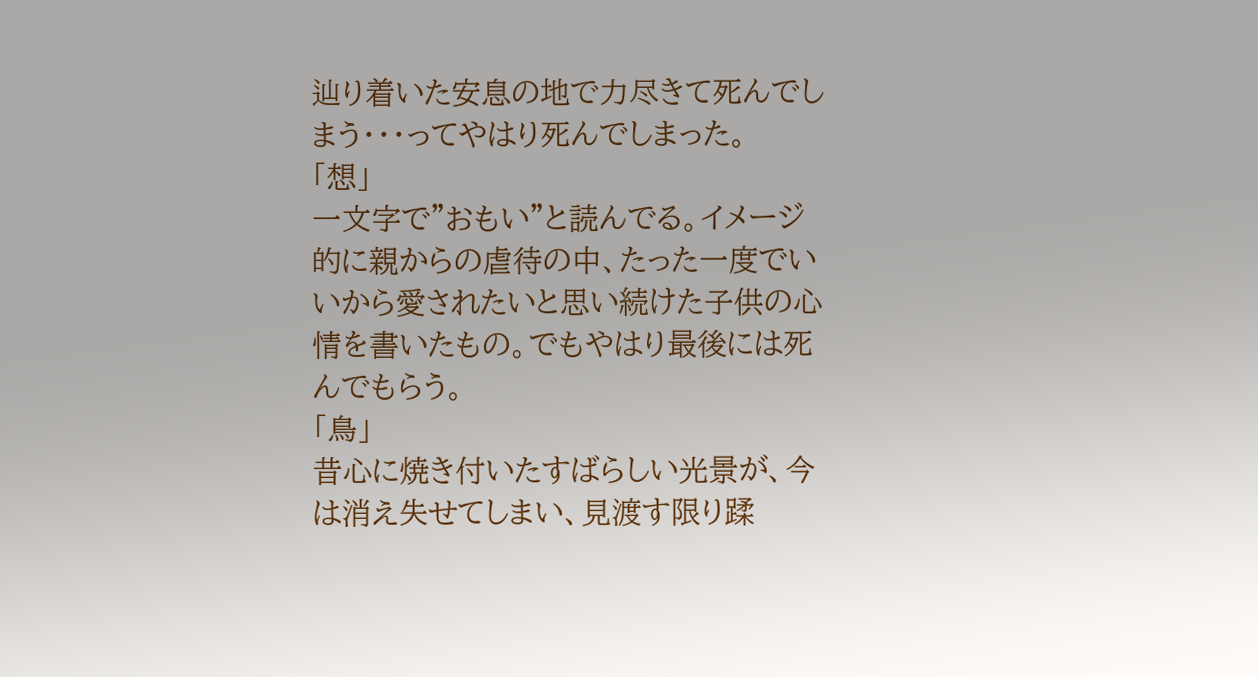辿り着いた安息の地で力尽きて死んでしまう・・・ってやはり死んでしまった。
「想」
一文字で”おもい”と読んでる。イメージ的に親からの虐待の中、たった一度でいいから愛されたいと思い続けた子供の心情を書いたもの。でもやはり最後には死んでもらう。
「鳥」
昔心に焼き付いたすばらしい光景が、今は消え失せてしまい、見渡す限り蹂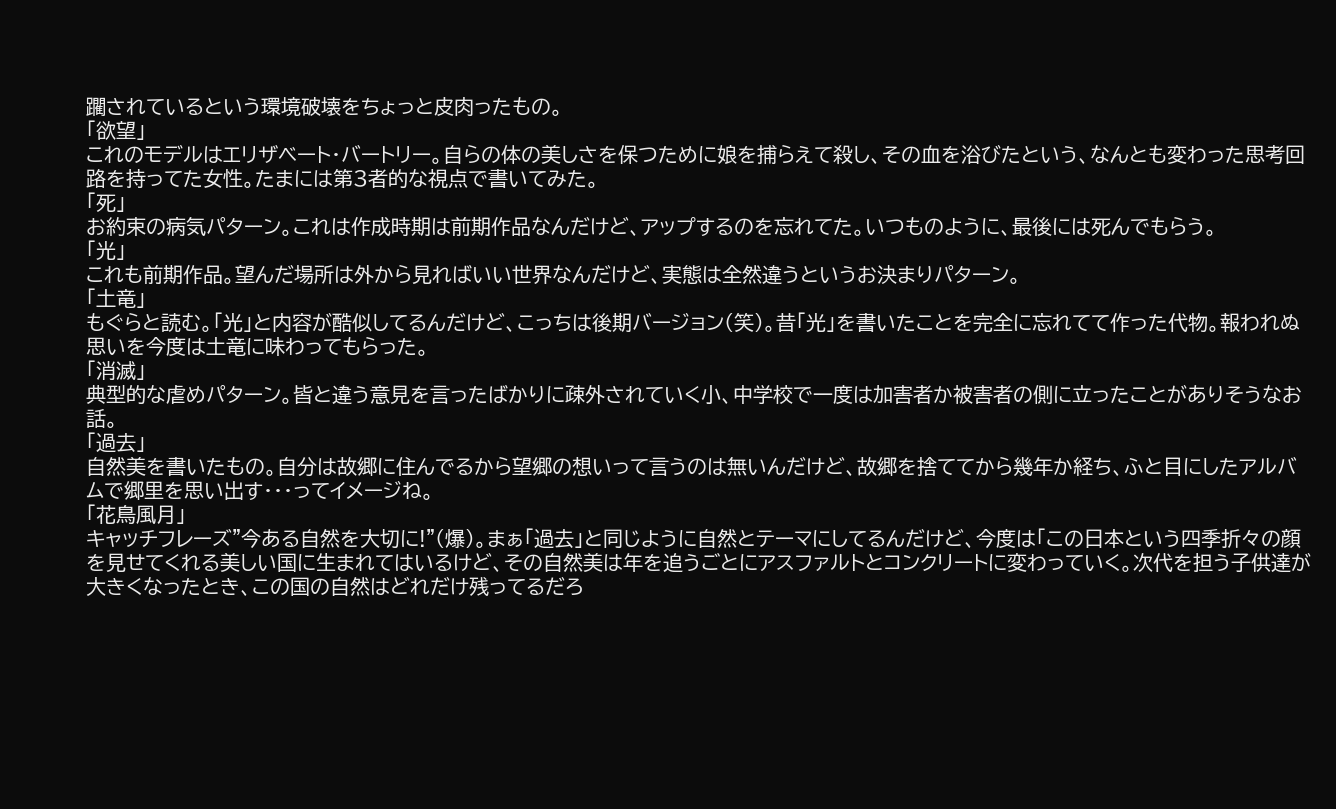躙されているという環境破壊をちょっと皮肉ったもの。
「欲望」
これのモデルはエリザベート・バートリー。自らの体の美しさを保つために娘を捕らえて殺し、その血を浴びたという、なんとも変わった思考回路を持ってた女性。たまには第3者的な視点で書いてみた。
「死」
お約束の病気パターン。これは作成時期は前期作品なんだけど、アップするのを忘れてた。いつものように、最後には死んでもらう。
「光」
これも前期作品。望んだ場所は外から見ればいい世界なんだけど、実態は全然違うというお決まりパターン。
「土竜」
もぐらと読む。「光」と内容が酷似してるんだけど、こっちは後期バージョン(笑)。昔「光」を書いたことを完全に忘れてて作った代物。報われぬ思いを今度は土竜に味わってもらった。
「消滅」
典型的な虐めパターン。皆と違う意見を言ったばかりに疎外されていく小、中学校で一度は加害者か被害者の側に立ったことがありそうなお話。
「過去」
自然美を書いたもの。自分は故郷に住んでるから望郷の想いって言うのは無いんだけど、故郷を捨ててから幾年か経ち、ふと目にしたアルバムで郷里を思い出す・・・ってイメージね。
「花鳥風月」
キャッチフレーズ"今ある自然を大切に!"(爆)。まぁ「過去」と同じように自然とテーマにしてるんだけど、今度は「この日本という四季折々の顔を見せてくれる美しい国に生まれてはいるけど、その自然美は年を追うごとにアスファルトとコンクリートに変わっていく。次代を担う子供達が大きくなったとき、この国の自然はどれだけ残ってるだろ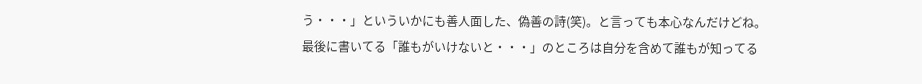う・・・」といういかにも善人面した、偽善の詩(笑)。と言っても本心なんだけどね。最後に書いてる「誰もがいけないと・・・」のところは自分を含めて誰もが知ってる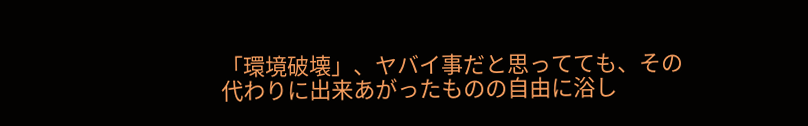「環境破壊」、ヤバイ事だと思ってても、その代わりに出来あがったものの自由に浴し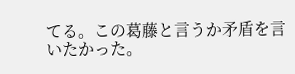てる。この葛藤と言うか矛盾を言いたかった。